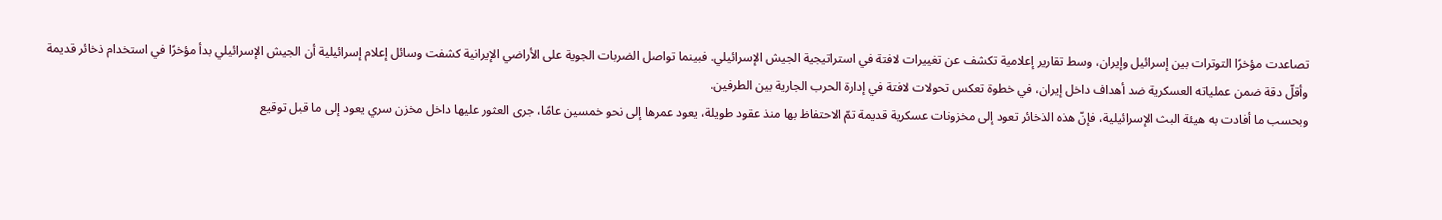تصاعدت مؤخرًا التوترات بين إسرائيل وإيران، وسط تقارير إعلامية تكشف عن تغييرات لافتة في استراتيجية الجيش الإسرائيلي. فبينما تواصل الضربات الجوية على الأراضي الإيرانية كشفت وسائل إعلام إسرائيلية أن الجيش الإسرائيلي بدأ مؤخرًا في استخدام ذخائر قديمة وأقلّ دقة ضمن عملياته العسكرية ضد أهداف داخل إيران، في خطوة تعكس تحولات لافتة في إدارة الحرب الجارية بين الطرفين.
وبحسب ما أفادت به هيئة البث الإسرائيلية، فإنّ هذه الذخائر تعود إلى مخزونات عسكرية قديمة تمّ الاحتفاظ بها منذ عقود طويلة، يعود عمرها إلى نحو خمسين عامًا، جرى العثور عليها داخل مخزن سري يعود إلى ما قبل توقيع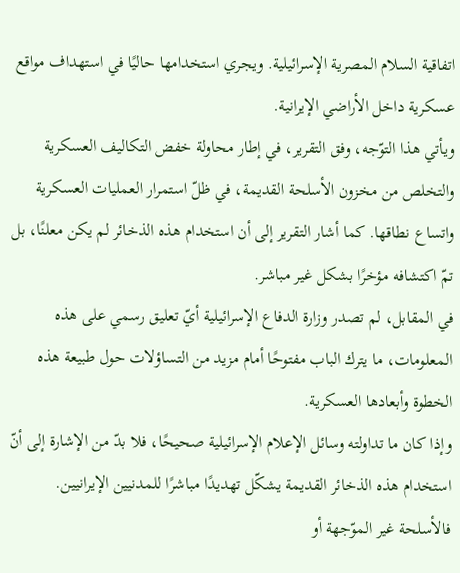اتفاقية السلام المصرية الإسرائيلية. ويجري استخدامها حاليًا في استهداف مواقع عسكرية داخل الأراضي الإيرانية.
ويأتي هذا التوّجه، وفق التقرير، في إطار محاولة خفض التكاليف العسكرية والتخلص من مخزون الأسلحة القديمة، في ظلّ استمرار العمليات العسكرية واتساع نطاقها. كما أشار التقرير إلى أن استخدام هذه الذخائر لم يكن معلنًا، بل تمّ اكتشافه مؤخرًا بشكل غير مباشر.
في المقابل، لم تصدر وزارة الدفاع الإسرائيلية أيّ تعليق رسمي على هذه المعلومات، ما يترك الباب مفتوحًا أمام مزيد من التساؤلات حول طبيعة هذه الخطوة وأبعادها العسكرية.
وإذا كان ما تداولته وسائل الإعلام الإسرائيلية صحيحًا، فلا بدّ من الإشارة إلى أنّ استخدام هذه الذخائر القديمة يشكّل تهديدًا مباشرًا للمدنيين الإيرانيين. فالأسلحة غير الموّجهة أو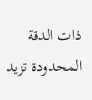ذات الدقة المحدودة تزيد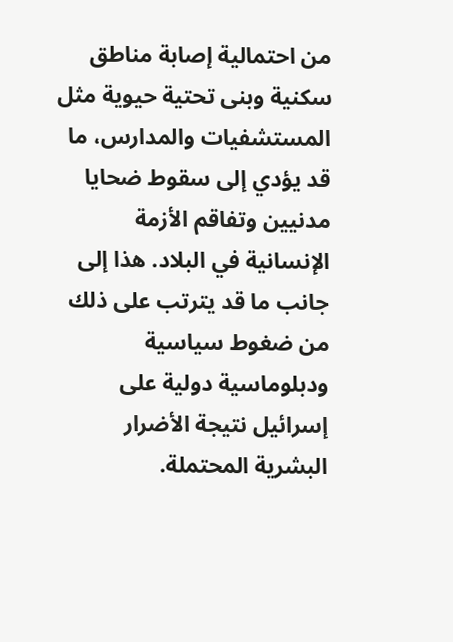من احتمالية إصابة مناطق سكنية وبنى تحتية حيوية مثل المستشفيات والمدارس، ما قد يؤدي إلى سقوط ضحايا مدنيين وتفاقم الأزمة الإنسانية في البلاد. هذا إلى جانب ما قد يترتب على ذلك من ضغوط سياسية ودبلوماسية دولية على إسرائيل نتيجة الأضرار البشرية المحتملة.